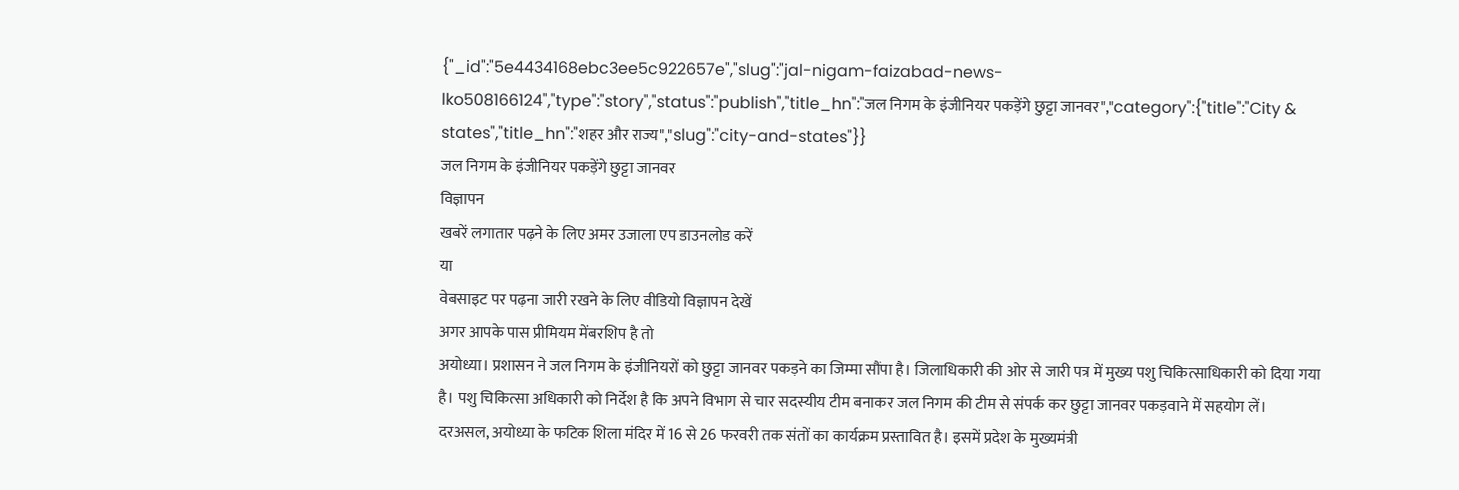{"_id":"5e4434168ebc3ee5c922657e","slug":"jal-nigam-faizabad-news-lko508166124","type":"story","status":"publish","title_hn":"जल निगम के इंजीनियर पकड़ेंगे छुट्टा जानवर","category":{"title":"City & states","title_hn":"शहर और राज्य","slug":"city-and-states"}}
जल निगम के इंजीनियर पकड़ेंगे छुट्टा जानवर
विज्ञापन
खबरें लगातार पढ़ने के लिए अमर उजाला एप डाउनलोड करें
या
वेबसाइट पर पढ़ना जारी रखने के लिए वीडियो विज्ञापन देखें
अगर आपके पास प्रीमियम मेंबरशिप है तो
अयोध्या। प्रशासन ने जल निगम के इंजीनियरों को छुट्टा जानवर पकड़ने का जिम्मा सौंपा है। जिलाधिकारी की ओर से जारी पत्र में मुख्य पशु चिकित्साधिकारी को दिया गया है। पशु चिकित्सा अधिकारी को निर्देश है कि अपने विभाग से चार सदस्यीय टीम बनाकर जल निगम की टीम से संपर्क कर छुट्टा जानवर पकड़वाने में सहयोग लें।
दरअसल, अयोध्या के फटिक शिला मंदिर में 16 से 26 फरवरी तक संतों का कार्यक्रम प्रस्तावित है। इसमें प्रदेश के मुख्यमंत्री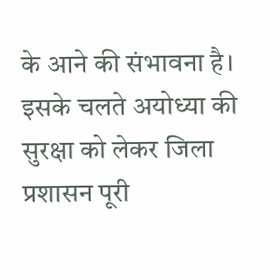के आने की संभावना है। इसके चलते अयोध्या की सुरक्षा को लेकर जिला प्रशासन पूरी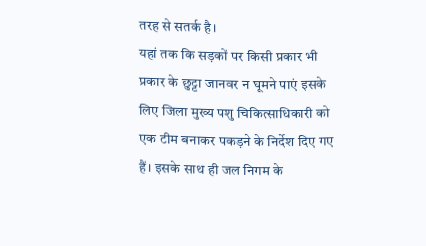तरह से सतर्क है।
यहां तक कि सड़कों पर किसी प्रकार भी प्रकार के छुट्टा जानवर न घूमने पाएं इसके लिए जिला मुख्य पशु चिकित्साधिकारी को एक टीम बनाकर पकड़ने के निर्देश दिए गए हैं। इसके साथ ही जल निगम के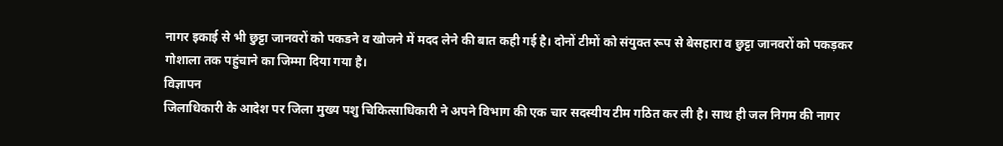नागर इकाई से भी छुट्टा जानवरों को पकडने व खोजने में मदद लेने की बात कही गई है। दोनों टीमों को संयुक्त रूप से बेसहारा व छुट्टा जानवरों को पकड़कर गोशाला तक पहुंचाने का जिम्मा दिया गया है।
विज्ञापन
जिलाधिकारी के आदेश पर जिला मुख्य पशु चिकित्साधिकारी ने अपने विभाग की एक चार सदस्यीय टीम गठित कर ली है। साथ ही जल निगम की नागर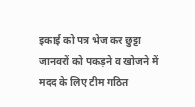इकाई को पत्र भेज कर छुट्टा जानवरों को पकड़ने व खोजने में मदद के लिए टीम गठित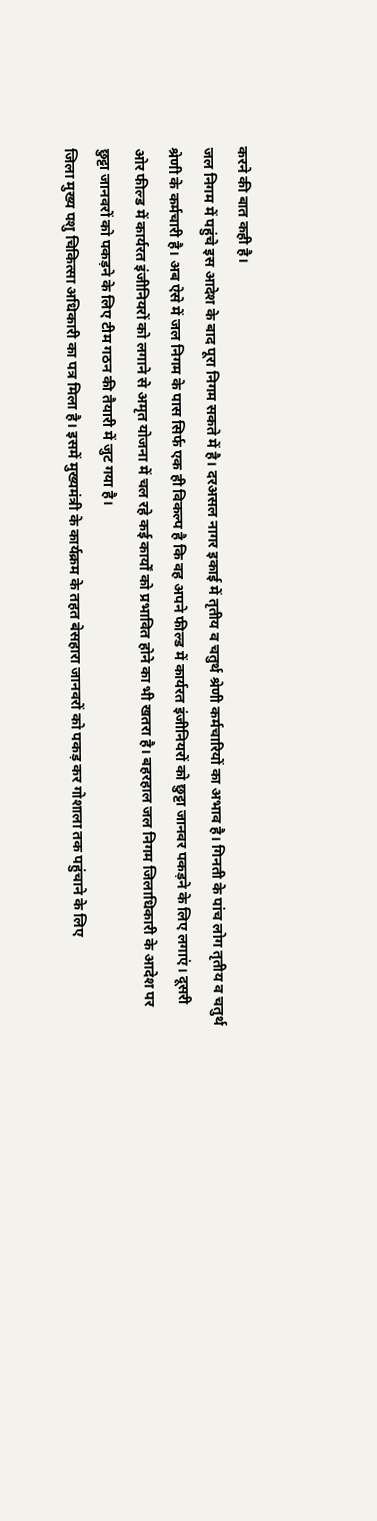करने की बात कही है।
जल निगम में पहुंचे इस आदेश के बाद पूरा निगम सकते में है। दरअसल नागर इकाई में तृतीय व चतुर्थ श्रेणी कर्मचारियों का अभाव है। गिनती के पांच लोग तृतीय व चतुर्थ श्रेणी के कर्मचारी है। अब ऐसे में जल निगम के पास सिर्फ एक ही विकल्प है कि वह अपने फील्ड में कार्यरत इंजीनियरों को छुट्टा जानवर पकड़ने के लिए लगाएं। दूसरी ओर फील्ड में कार्यरत इंजीनियरों को लगाने से अमृत योजना में चल रहे कई कार्यों को प्रभावित होने का भी खतरा है। बहरहाल जल निगम जिलाधिकारी के आदेश पर छुट्टा जानवरों को पकड़ने के लिए टीम गठन की तैयारी में जुट गया है।
जिला मुख्य पशु चिकित्सा अधिकारी का पत्र मिला है। इसमें मुख्यमंत्री के कार्यक्रम के तहत बेसहारा जानवरों को पकड़ कर गोशाला तक पहुंचाने के लिए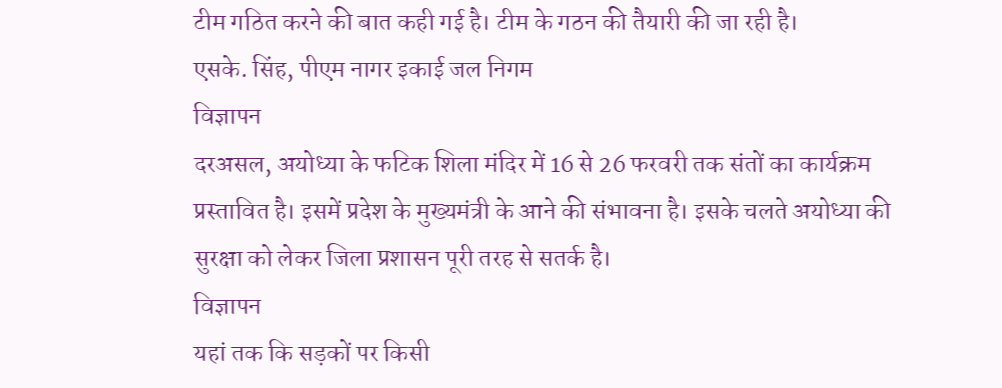टीम गठित करने की बात कही गई है। टीम के गठन की तैयारी की जा रही है।
एसके. सिंह, पीएम नागर इकाई जल निगम
विज्ञापन
दरअसल, अयोध्या के फटिक शिला मंदिर में 16 से 26 फरवरी तक संतों का कार्यक्रम प्रस्तावित है। इसमें प्रदेश के मुख्यमंत्री के आने की संभावना है। इसके चलते अयोध्या की सुरक्षा को लेकर जिला प्रशासन पूरी तरह से सतर्क है।
विज्ञापन
यहां तक कि सड़कों पर किसी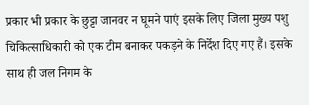प्रकार भी प्रकार के छुट्टा जानवर न घूमने पाएं इसके लिए जिला मुख्य पशु चिकित्साधिकारी को एक टीम बनाकर पकड़ने के निर्देश दिए गए हैं। इसके साथ ही जल निगम के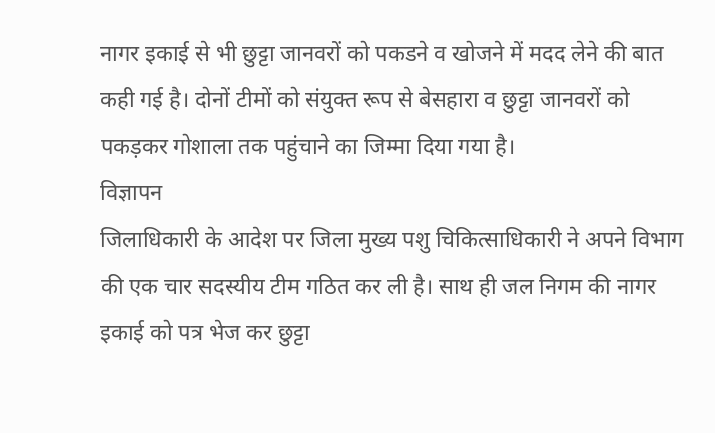नागर इकाई से भी छुट्टा जानवरों को पकडने व खोजने में मदद लेने की बात कही गई है। दोनों टीमों को संयुक्त रूप से बेसहारा व छुट्टा जानवरों को पकड़कर गोशाला तक पहुंचाने का जिम्मा दिया गया है।
विज्ञापन
जिलाधिकारी के आदेश पर जिला मुख्य पशु चिकित्साधिकारी ने अपने विभाग की एक चार सदस्यीय टीम गठित कर ली है। साथ ही जल निगम की नागर इकाई को पत्र भेज कर छुट्टा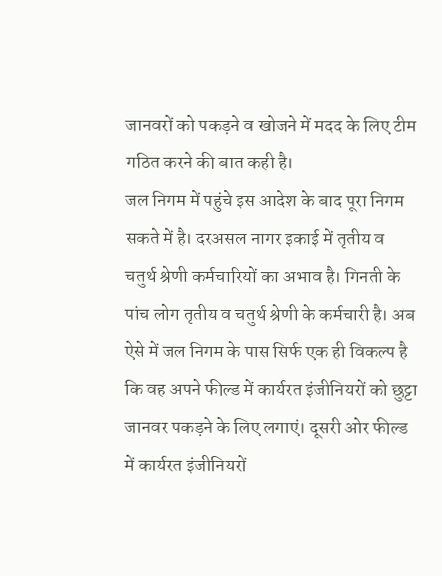जानवरों को पकड़ने व खोजने में मदद के लिए टीम गठित करने की बात कही है।
जल निगम में पहुंचे इस आदेश के बाद पूरा निगम सकते में है। दरअसल नागर इकाई में तृतीय व चतुर्थ श्रेणी कर्मचारियों का अभाव है। गिनती के पांच लोग तृतीय व चतुर्थ श्रेणी के कर्मचारी है। अब ऐसे में जल निगम के पास सिर्फ एक ही विकल्प है कि वह अपने फील्ड में कार्यरत इंजीनियरों को छुट्टा जानवर पकड़ने के लिए लगाएं। दूसरी ओर फील्ड में कार्यरत इंजीनियरों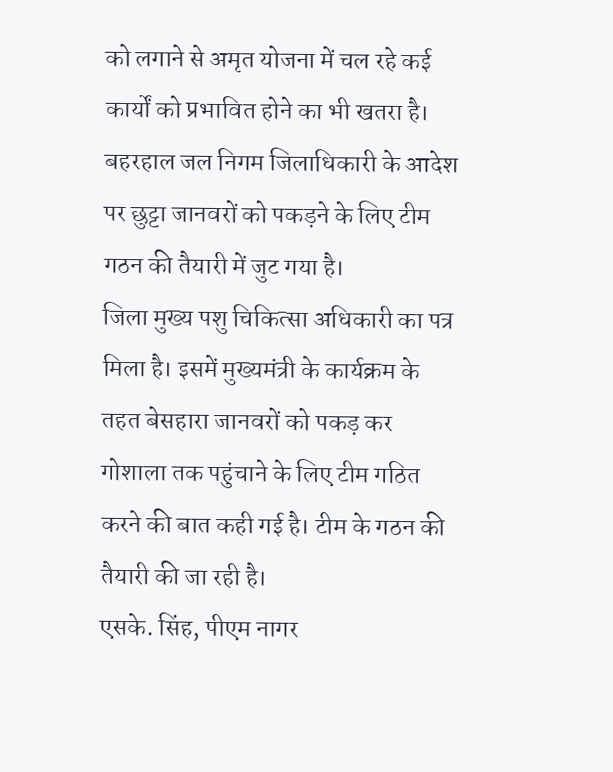को लगाने से अमृत योजना में चल रहे कई कार्यों को प्रभावित होने का भी खतरा है। बहरहाल जल निगम जिलाधिकारी के आदेश पर छुट्टा जानवरों को पकड़ने के लिए टीम गठन की तैयारी में जुट गया है।
जिला मुख्य पशु चिकित्सा अधिकारी का पत्र मिला है। इसमें मुख्यमंत्री के कार्यक्रम के तहत बेसहारा जानवरों को पकड़ कर गोशाला तक पहुंचाने के लिए टीम गठित करने की बात कही गई है। टीम के गठन की तैयारी की जा रही है।
एसके. सिंह, पीएम नागर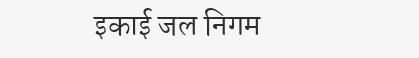इकाई जल निगम